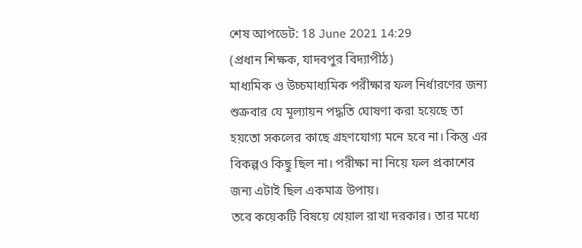শেষ আপডেট: 18 June 2021 14:29
(প্রধান শিক্ষক, যাদবপুর বিদ্যাপীঠ)
মাধ্যমিক ও উচ্চমাধ্যমিক পরীক্ষার ফল নির্ধারণের জন্য শুক্রবার যে মূল্যায়ন পদ্ধতি ঘোষণা করা হয়েছে তা হয়তো সকলের কাছে গ্রহণযোগ্য মনে হবে না। কিন্তু এর বিকল্পও কিছু ছিল না। পরীক্ষা না নিয়ে ফল প্রকাশের জন্য এটাই ছিল একমাত্র উপায়।
তবে কয়েকটি বিষয়ে খেয়াল রাখা দরকার। তার মধ্যে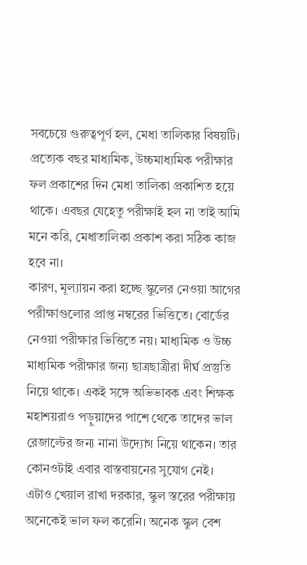সবচেয়ে গুরুত্বপূর্ণ হল, মেধা তালিকার বিষয়টি। প্রত্যেক বছর মাধ্যমিক, উচ্চমাধ্যমিক পরীক্ষার ফল প্রকাশের দিন মেধা তালিকা প্রকাশিত হয়ে থাকে। এবছর যেহেতু পরীক্ষাই হল না তাই আমি মনে করি, মেধাতালিকা প্রকাশ করা সঠিক কাজ হবে না।
কারণ, মূল্যায়ন করা হচ্ছে স্কুলের নেওয়া আগের পরীক্ষাগুলোর প্রাপ্ত নম্বরের ভিত্তিতে। বোর্ডের নেওয়া পরীক্ষার ভিত্তিতে নয়। মাধ্যমিক ও উচ্চ মাধ্যমিক পরীক্ষার জন্য ছাত্রছাত্রীরা দীর্ঘ প্রস্তুতি নিয়ে থাকে। একই সঙ্গে অভিভাবক এবং শিক্ষক মহাশয়রাও পড়ুয়াদের পাশে থেকে তাদের ভাল রেজাল্টের জন্য নানা উদ্যোগ নিয়ে থাকেন। তার কোনওটাই এবার বাস্তবায়নের সুযোগ নেই।
এটাও খেয়াল রাখা দরকার, স্কুল স্তরের পরীক্ষায় অনেকেই ভাল ফল করেনি। অনেক স্কুল বেশ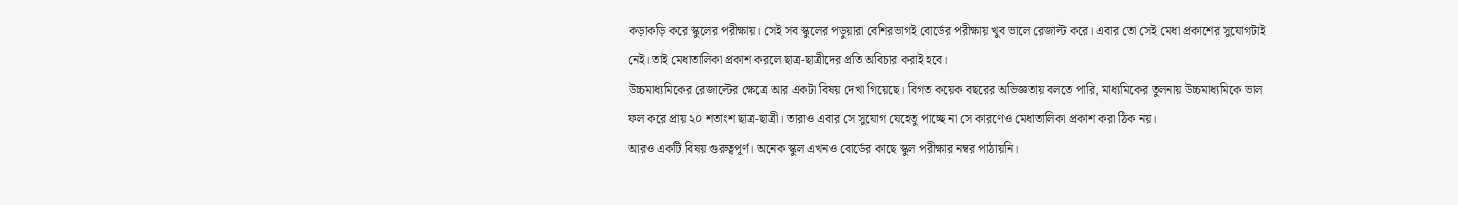কড়াকড়ি করে স্কুলের পরীক্ষায়। সেই সব স্কুলের পড়ুয়ারা বেশিরভাগই বোর্ডের পরীক্ষায় খুব ভালে রেজাল্ট করে। এবার তো সেই মেধা প্রকাশের সুযোগটাই নেই। তাই মেধাতালিকা প্রকাশ করলে ছাত্র-ছাত্রীদের প্রতি অবিচার করাই হবে।
উচ্চমাধ্যমিকের রেজাল্টের ক্ষেত্রে আর একটা বিষয় দেখা গিয়েছে। বিগত কয়েক বছরের অভিজ্ঞতায় বলতে পারি, মাধ্যমিকের তুলনায় উচ্চমাধ্যমিকে ভাল ফল করে প্রায় ২০ শতাংশ ছাত্র-ছাত্রী। তারাও এবার সে সুযোগ যেহেতু পাচ্ছে না সে কারণেও মেধাতালিকা প্রকাশ করা ঠিক নয়।
আরও একটি বিষয় গুরুত্বপূর্ণ। অনেক স্কুল এখনও বোর্ডের কাছে স্কুল পরীক্ষার নম্বর পাঠায়নি।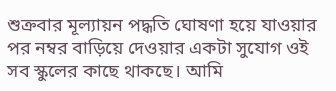শুক্রবার মূল্যায়ন পদ্ধতি ঘোষণা হয়ে যাওয়ার পর নম্বর বাড়িয়ে দেওয়ার একটা সুযোগ ওই সব স্কুলের কাছে থাকছে। আমি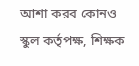আশা করব কোনও স্কুল কর্তৃপক্ষ, শিক্ষক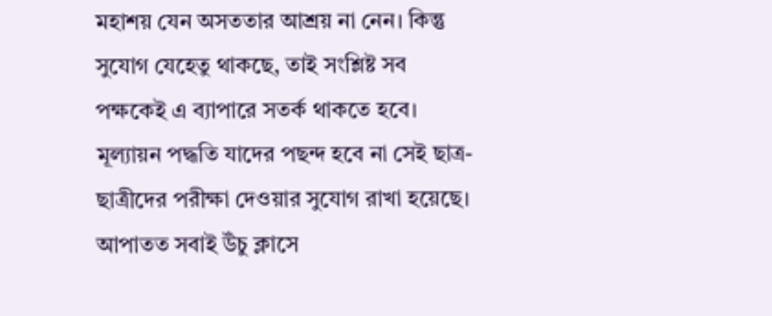মহাশয় যেন অসততার আশ্রয় না নেন। কিন্তু সুযোগ যেহেতু থাকছে, তাই সংশ্লিষ্ট সব পক্ষকেই এ ব্যাপারে সতর্ক থাকতে হবে। মূল্যায়ন পদ্ধতি যাদের পছন্দ হবে না সেই ছাত্র-ছাত্রীদের পরীক্ষা দেওয়ার সুযোগ রাখা হয়েছে। আপাতত সবাই উঁচু ক্লাসে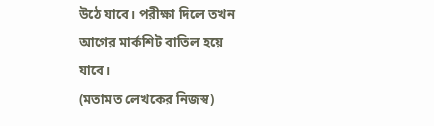উঠে যাবে। পরীক্ষা দিলে তখন আগের মার্কশিট বাতিল হয়ে যাবে।
(মতামত লেখকের নিজস্ব)